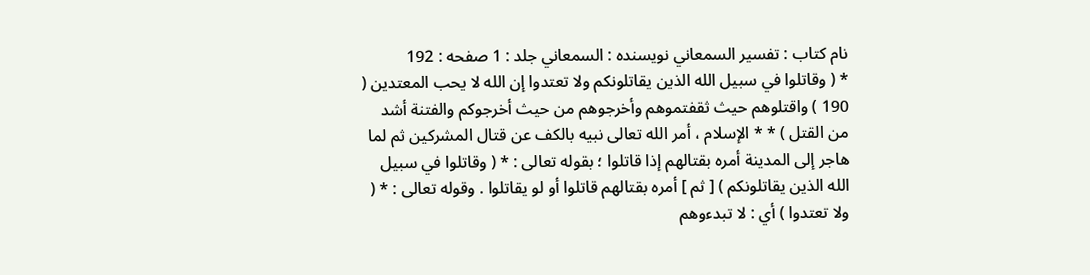نام کتاب : تفسير السمعاني نویسنده : السمعاني جلد : 1 صفحه : 192
* ( وقاتلوا في سبيل الله الذين يقاتلونكم ولا تعتدوا إن الله لا يحب المعتدين ( 190 ) واقتلوهم حيث ثقفتموهم وأخرجوهم من حيث أخرجوكم والفتنة أشد من القتل ) * * الإسلام ، أمر الله تعالى نبيه بالكف عن قتال المشركين ثم لما هاجر إلى المدينة أمره بقتالهم إذا قاتلوا ؛ بقوله تعالى : * ( وقاتلوا في سبيل الله الذين يقاتلونكم ) [ ثم ] أمره بقتالهم قاتلوا أو لو يقاتلوا . وقوله تعالى : * ( ولا تعتدوا ) أي : لا تبدءوهم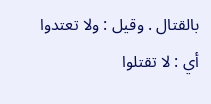بالقتال . وقيل : ولا تعتدوا أي : لا تقتلوا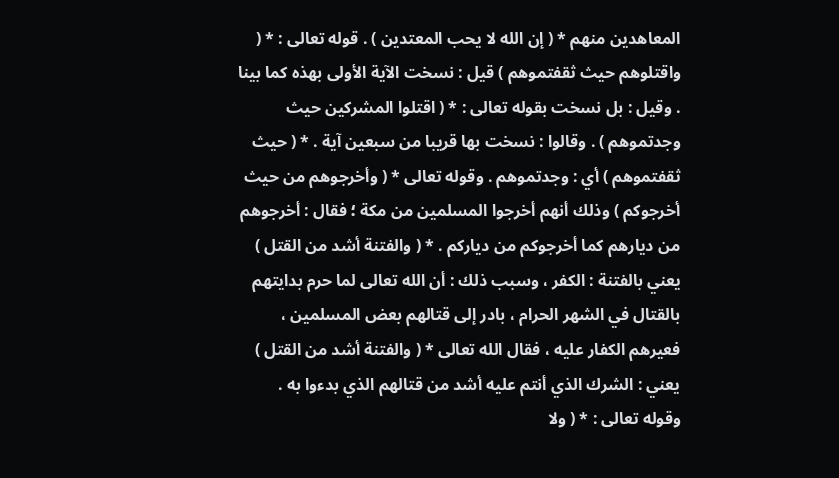المعاهدين منهم * ( إن الله لا يحب المعتدين ) . قوله تعالى : * ( واقتلوهم حيث ثقفتموهم ) قيل : نسخت الآية الأولى بهذه كما بينا . وقيل : بل نسخت بقوله تعالى : * ( اقتلوا المشركين حيث وجدتموهم ) . وقالوا : نسخت بها قريبا من سبعين آية . * ( حيث ثقفتموهم ) أي : وجدتموهم . وقوله تعالى * ( وأخرجوهم من حيث أخرجوكم ) وذلك أنهم أخرجوا المسلمين من مكة ؛ فقال : أخرجوهم من ديارهم كما أخرجوكم من دياركم . * ( والفتنة أشد من القتل ) يعني بالفتنة : الكفر ، وسبب ذلك : أن الله تعالى لما حرم بدايتهم بالقتال في الشهر الحرام ، بادر إلى قتالهم بعض المسلمين ، فعيرهم الكفار عليه ، فقال الله تعالى * ( والفتنة أشد من القتل ) يعني : الشرك الذي أنتم عليه أشد من قتالهم الذي بدءوا به . وقوله تعالى : * ( ولا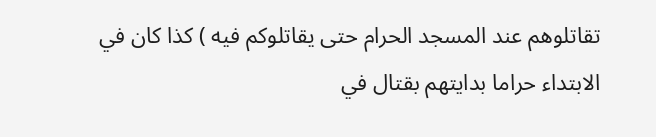تقاتلوهم عند المسجد الحرام حتى يقاتلوكم فيه ) كذا كان في الابتداء حراما بدايتهم بقتال في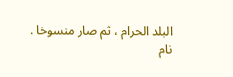البلد الحرام ، ثم صار منسوخا .
نام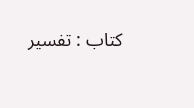کتاب : تفسير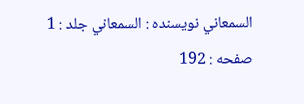السمعاني نویسنده : السمعاني جلد : 1 صفحه : 192